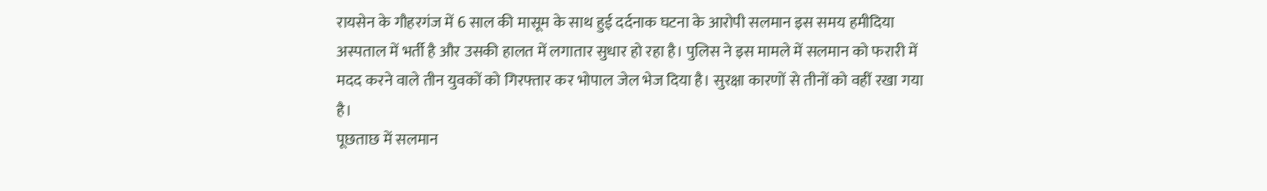रायसेन के गौहरगंज में 6 साल की मासूम के साथ हुई दर्दनाक घटना के आरोपी सलमान इस समय हमीदिया अस्पताल में भर्ती है और उसकी हालत में लगातार सुधार हो रहा है। पुलिस ने इस मामले में सलमान को फरारी में मदद करने वाले तीन युवकों को गिरफ्तार कर भोपाल जेल भेज दिया है। सुरक्षा कारणों से तीनों को वहीं रखा गया है।
पूछताछ में सलमान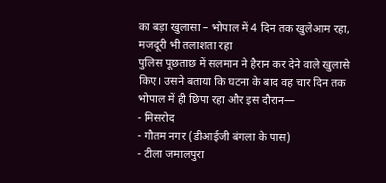का बड़ा खुलासा – भोपाल में 4 दिन तक खुलेआम रहा, मजदूरी भी तलाशता रहा
पुलिस पूछताछ में सलमान ने हैरान कर देने वाले खुलासे किए। उसने बताया कि घटना के बाद वह चार दिन तक भोपाल में ही छिपा रहा और इस दौरान—
- मिसरोद
- गौतम नगर (डीआईजी बंगला के पास)
- टीला जमालपुरा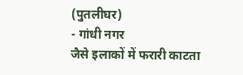(पुतलीघर)
- गांधी नगर
जैसे इलाकों में फरारी काटता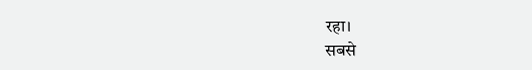रहा।
सबसे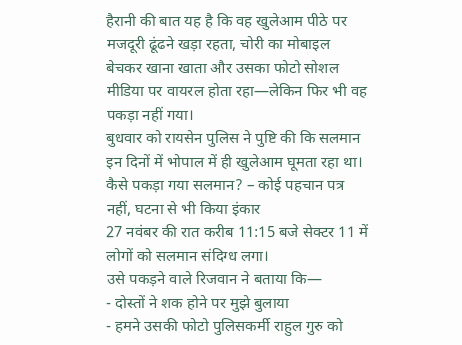हैरानी की बात यह है कि वह खुलेआम पीठे पर मजदूरी ढूंढने खड़ा रहता, चोरी का मोबाइल बेचकर खाना खाता और उसका फोटो सोशल मीडिया पर वायरल होता रहा—लेकिन फिर भी वह पकड़ा नहीं गया।
बुधवार को रायसेन पुलिस ने पुष्टि की कि सलमान इन दिनों में भोपाल में ही खुलेआम घूमता रहा था।
कैसे पकड़ा गया सलमान? – कोई पहचान पत्र नहीं, घटना से भी किया इंकार
27 नवंबर की रात करीब 11:15 बजे सेक्टर 11 में लोगों को सलमान संदिग्ध लगा।
उसे पकड़ने वाले रिजवान ने बताया कि—
- दोस्तों ने शक होने पर मुझे बुलाया
- हमने उसकी फोटो पुलिसकर्मी राहुल गुरु को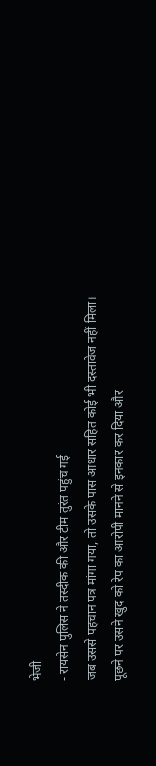भेजी
- रायसेन पुलिस ने तस्दीक की और टीम तुरंत पहुंच गई
जब उससे पहचान पत्र मांगा गया, तो उसके पास आधार सहित कोई भी दस्तावेज नहीं मिला।
पूछने पर उसने खुद को रेप का आरोपी मानने से इनकार कर दिया और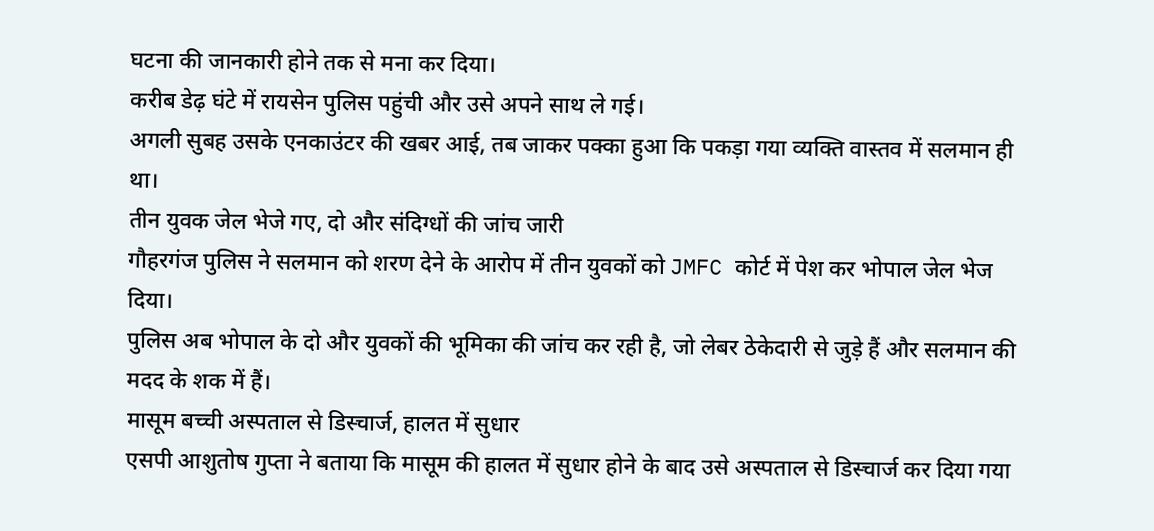घटना की जानकारी होने तक से मना कर दिया।
करीब डेढ़ घंटे में रायसेन पुलिस पहुंची और उसे अपने साथ ले गई।
अगली सुबह उसके एनकाउंटर की खबर आई, तब जाकर पक्का हुआ कि पकड़ा गया व्यक्ति वास्तव में सलमान ही था।
तीन युवक जेल भेजे गए, दो और संदिग्धों की जांच जारी
गौहरगंज पुलिस ने सलमान को शरण देने के आरोप में तीन युवकों को JMFC कोर्ट में पेश कर भोपाल जेल भेज दिया।
पुलिस अब भोपाल के दो और युवकों की भूमिका की जांच कर रही है, जो लेबर ठेकेदारी से जुड़े हैं और सलमान की मदद के शक में हैं।
मासूम बच्ची अस्पताल से डिस्चार्ज, हालत में सुधार
एसपी आशुतोष गुप्ता ने बताया कि मासूम की हालत में सुधार होने के बाद उसे अस्पताल से डिस्चार्ज कर दिया गया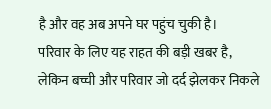है और वह अब अपने घर पहुंच चुकी है।
परिवार के लिए यह राहत की बड़ी खबर है, लेकिन बच्ची और परिवार जो दर्द झेलकर निकले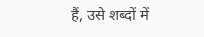हैं, उसे शब्दों में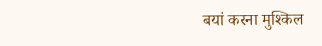बयां करना मुश्किल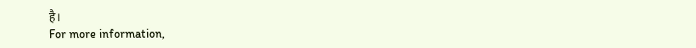है।
For more information,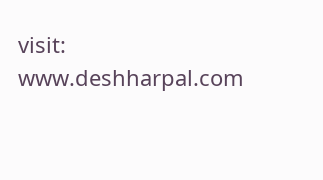visit: www.deshharpal.com